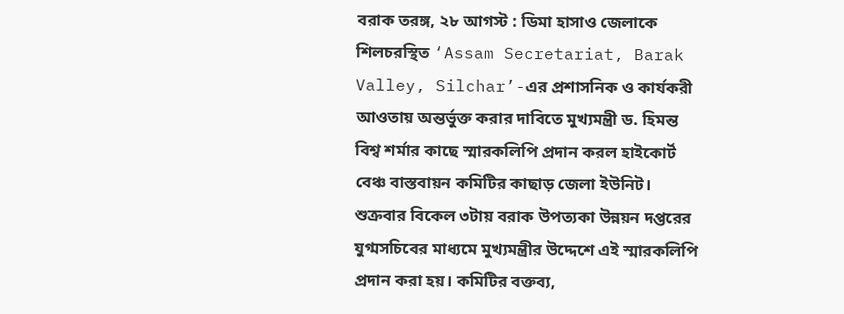বরাক তরঙ্গ, ২৮ আগস্ট : ডিমা হাসাও জেলাকে শিলচরস্থিত ‘Assam Secretariat, Barak Valley, Silchar’-এর প্রশাসনিক ও কার্যকরী আওতায় অন্তর্ভুক্ত করার দাবিতে মুখ্যমন্ত্রী ড. হিমন্ত বিশ্ব শর্মার কাছে স্মারকলিপি প্রদান করল হাইকোর্ট বেঞ্চ বাস্তবায়ন কমিটির কাছাড় জেলা ইউনিট। শুক্রবার বিকেল ৩টায় বরাক উপত্যকা উন্নয়ন দপ্তরের যুগ্মসচিবের মাধ্যমে মুখ্যমন্ত্রীর উদ্দেশে এই স্মারকলিপি প্রদান করা হয়। কমিটির বক্তব্য,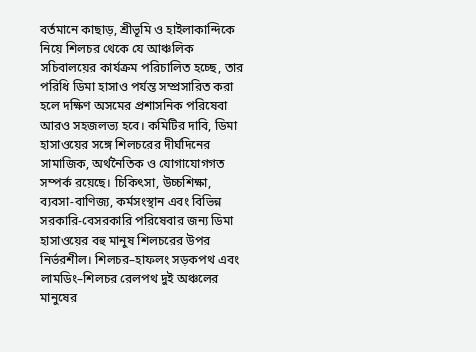বর্তমানে কাছাড়, শ্রীভূমি ও হাইলাকান্দিকে নিয়ে শিলচর থেকে যে আঞ্চলিক সচিবালয়ের কার্যক্রম পরিচালিত হচ্ছে, তার পরিধি ডিমা হাসাও পর্যন্ত সম্প্রসারিত করা হলে দক্ষিণ অসমের প্রশাসনিক পরিষেবা আরও সহজলভ্য হবে। কমিটির দাবি, ডিমা হাসাওয়ের সঙ্গে শিলচরের দীর্ঘদিনের সামাজিক, অর্থনৈতিক ও যোগাযোগগত সম্পর্ক রয়েছে। চিকিৎসা, উচ্চশিক্ষা, ব্যবসা-বাণিজ্য, কর্মসংস্থান এবং বিভিন্ন সরকারি-বেসরকারি পরিষেবার জন্য ডিমা হাসাওয়ের বহু মানুষ শিলচরের উপর নির্ভরশীল। শিলচর–হাফলং সড়কপথ এবং লামডিং–শিলচর রেলপথ দুই অঞ্চলের মানুষের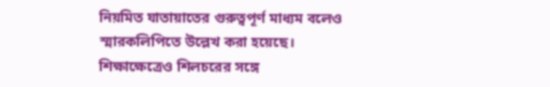নিয়মিত যাতায়াতের গুরুত্বপূর্ণ মাধ্যম বলেও স্মারকলিপিতে উল্লেখ করা হয়েছে।
শিক্ষাক্ষেত্রেও শিলচরের সঙ্গে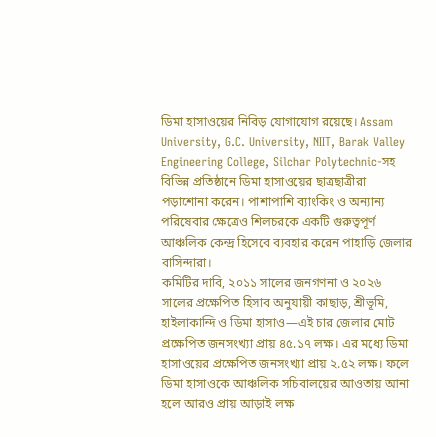ডিমা হাসাওয়ের নিবিড় যোগাযোগ রয়েছে। Assam University, G.C. University, NIIT, Barak Valley Engineering College, Silchar Polytechnic-সহ বিভিন্ন প্রতিষ্ঠানে ডিমা হাসাওয়ের ছাত্রছাত্রীরা পড়াশোনা করেন। পাশাপাশি ব্যাংকিং ও অন্যান্য পরিষেবার ক্ষেত্রেও শিলচরকে একটি গুরুত্বপূর্ণ আঞ্চলিক কেন্দ্র হিসেবে ব্যবহার করেন পাহাড়ি জেলার বাসিন্দারা।
কমিটির দাবি, ২০১১ সালের জনগণনা ও ২০২৬ সালের প্রক্ষেপিত হিসাব অনুযায়ী কাছাড়, শ্রীভূমি, হাইলাকান্দি ও ডিমা হাসাও—এই চার জেলার মোট প্রক্ষেপিত জনসংখ্যা প্রায় ৪৫.১৭ লক্ষ। এর মধ্যে ডিমা হাসাওয়ের প্রক্ষেপিত জনসংখ্যা প্রায় ২.৫২ লক্ষ। ফলে ডিমা হাসাওকে আঞ্চলিক সচিবালয়ের আওতায় আনা হলে আরও প্রায় আড়াই লক্ষ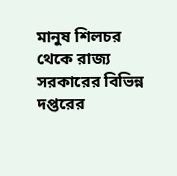মানুষ শিলচর থেকে রাজ্য সরকারের বিভিন্ন দপ্তরের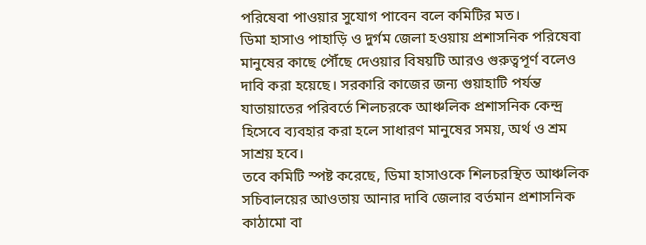পরিষেবা পাওয়ার সুযোগ পাবেন বলে কমিটির মত।
ডিমা হাসাও পাহাড়ি ও দুর্গম জেলা হওয়ায় প্রশাসনিক পরিষেবা মানুষের কাছে পৌঁছে দেওয়ার বিষয়টি আরও গুরুত্বপূর্ণ বলেও দাবি করা হয়েছে। সরকারি কাজের জন্য গুয়াহাটি পর্যন্ত যাতায়াতের পরিবর্তে শিলচরকে আঞ্চলিক প্রশাসনিক কেন্দ্র হিসেবে ব্যবহার করা হলে সাধারণ মানুষের সময়, অর্থ ও শ্রম সাশ্রয় হবে।
তবে কমিটি স্পষ্ট করেছে, ডিমা হাসাওকে শিলচরস্থিত আঞ্চলিক সচিবালয়ের আওতায় আনার দাবি জেলার বর্তমান প্রশাসনিক কাঠামো বা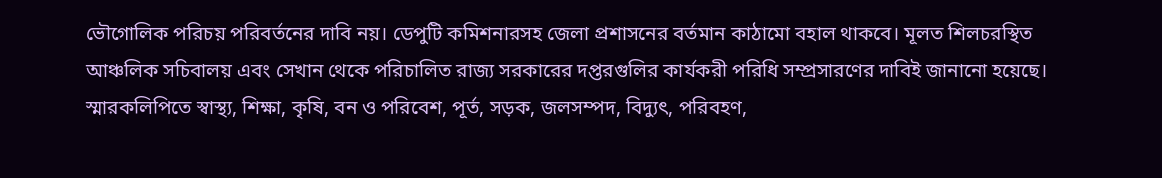ভৌগোলিক পরিচয় পরিবর্তনের দাবি নয়। ডেপুটি কমিশনারসহ জেলা প্রশাসনের বর্তমান কাঠামো বহাল থাকবে। মূলত শিলচরস্থিত আঞ্চলিক সচিবালয় এবং সেখান থেকে পরিচালিত রাজ্য সরকারের দপ্তরগুলির কার্যকরী পরিধি সম্প্রসারণের দাবিই জানানো হয়েছে।
স্মারকলিপিতে স্বাস্থ্য, শিক্ষা, কৃষি, বন ও পরিবেশ, পূর্ত, সড়ক, জলসম্পদ, বিদ্যুৎ, পরিবহণ,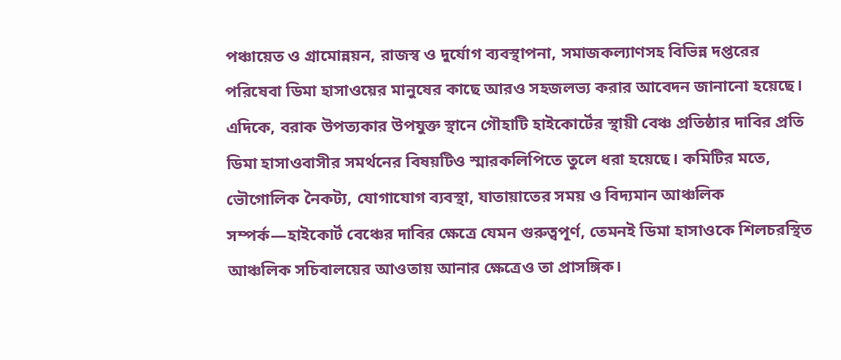পঞ্চায়েত ও গ্রামোন্নয়ন, রাজস্ব ও দুর্যোগ ব্যবস্থাপনা, সমাজকল্যাণসহ বিভিন্ন দপ্তরের পরিষেবা ডিমা হাসাওয়ের মানুষের কাছে আরও সহজলভ্য করার আবেদন জানানো হয়েছে।
এদিকে, বরাক উপত্যকার উপযুক্ত স্থানে গৌহাটি হাইকোর্টের স্থায়ী বেঞ্চ প্রতিষ্ঠার দাবির প্রতি ডিমা হাসাওবাসীর সমর্থনের বিষয়টিও স্মারকলিপিতে তুলে ধরা হয়েছে। কমিটির মতে, ভৌগোলিক নৈকট্য, যোগাযোগ ব্যবস্থা, যাতায়াতের সময় ও বিদ্যমান আঞ্চলিক সম্পর্ক—হাইকোর্ট বেঞ্চের দাবির ক্ষেত্রে যেমন গুরুত্বপূর্ণ, তেমনই ডিমা হাসাওকে শিলচরস্থিত আঞ্চলিক সচিবালয়ের আওতায় আনার ক্ষেত্রেও তা প্রাসঙ্গিক।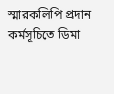স্মারকলিপি প্রদান কর্মসূচিতে ডিমা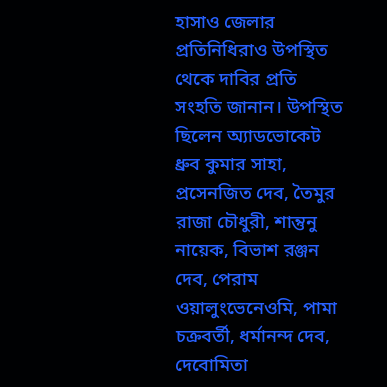হাসাও জেলার প্রতিনিধিরাও উপস্থিত থেকে দাবির প্রতি সংহতি জানান। উপস্থিত ছিলেন অ্যাডভোকেট ধ্রুব কুমার সাহা, প্রসেনজিত দেব, তৈমুর রাজা চৌধুরী, শান্তুনু নায়েক, বিভাশ রঞ্জন দেব, পেরাম ওয়ালুংভেনেওমি, পামা চক্রবর্তী, ধর্মানন্দ দেব, দেবোমিতা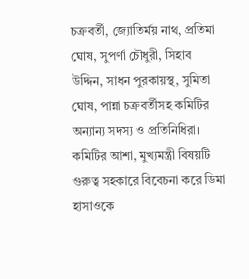চক্রবর্তী, জ্যোতির্ময় নাথ, প্রতিমা ঘোষ, সুপর্ণা চৌধুরী, সিহাব উদ্দিন, সাধন পুরকায়স্থ, সুমিতা ঘোষ, পান্না চক্রবর্তীসহ কমিটির অন্যান্য সদস্য ও প্রতিনিধিরা।
কমিটির আশা, মুখ্যমন্ত্রী বিষয়টি গুরুত্ব সহকারে বিবেচনা করে ডিমা হাসাওকে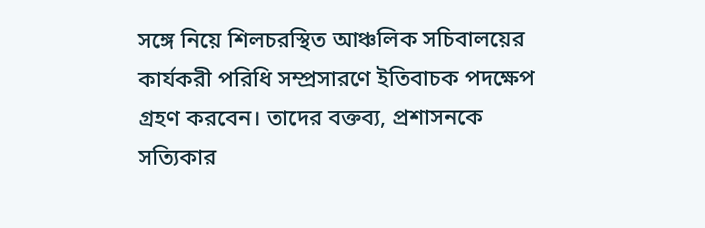সঙ্গে নিয়ে শিলচরস্থিত আঞ্চলিক সচিবালয়ের কার্যকরী পরিধি সম্প্রসারণে ইতিবাচক পদক্ষেপ গ্রহণ করবেন। তাদের বক্তব্য, প্রশাসনকে সত্যিকার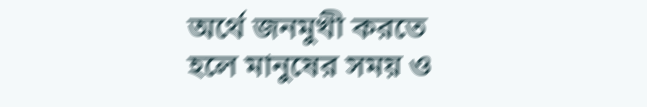অর্থে জনমুখী করতে হলে মানুষের সময় ও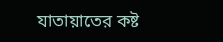যাতায়াতের কষ্ট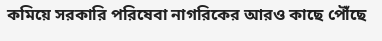কমিয়ে সরকারি পরিষেবা নাগরিকের আরও কাছে পৌঁছে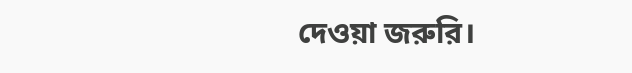দেওয়া জরুরি।